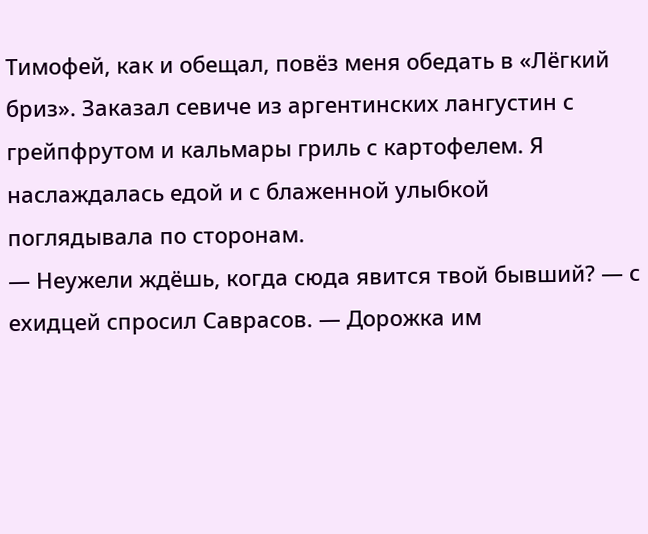Тимофей, как и обещал, повёз меня обедать в «Лёгкий бриз». Заказал севиче из аргентинских лангустин с грейпфрутом и кальмары гриль с картофелем. Я наслаждалась едой и с блаженной улыбкой поглядывала по сторонам.
— Неужели ждёшь, когда сюда явится твой бывший? — с ехидцей спросил Саврасов. — Дорожка им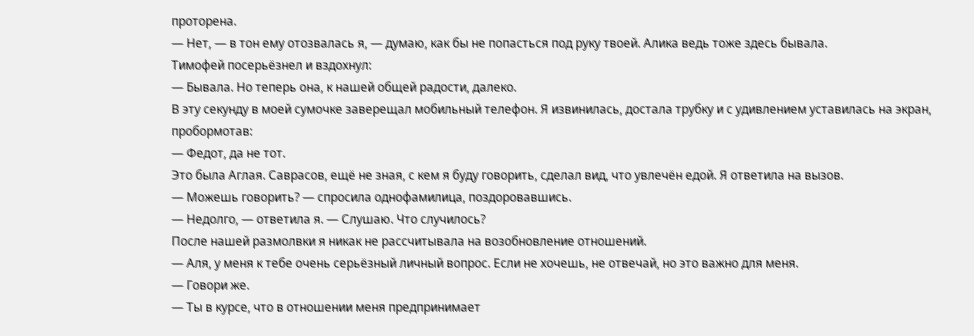проторена.
— Нет, — в тон ему отозвалась я, — думаю, как бы не попасться под руку твоей. Алика ведь тоже здесь бывала.
Тимофей посерьёзнел и вздохнул:
— Бывала. Но теперь она, к нашей общей радости, далеко.
В эту секунду в моей сумочке заверещал мобильный телефон. Я извинилась, достала трубку и с удивлением уставилась на экран, пробормотав:
— Федот, да не тот.
Это была Аглая. Саврасов, ещё не зная, с кем я буду говорить, сделал вид, что увлечён едой. Я ответила на вызов.
— Можешь говорить? — спросила однофамилица, поздоровавшись.
— Недолго, — ответила я. — Слушаю. Что случилось?
После нашей размолвки я никак не рассчитывала на возобновление отношений.
— Аля, у меня к тебе очень серьёзный личный вопрос. Если не хочешь, не отвечай, но это важно для меня.
— Говори же.
— Ты в курсе, что в отношении меня предпринимает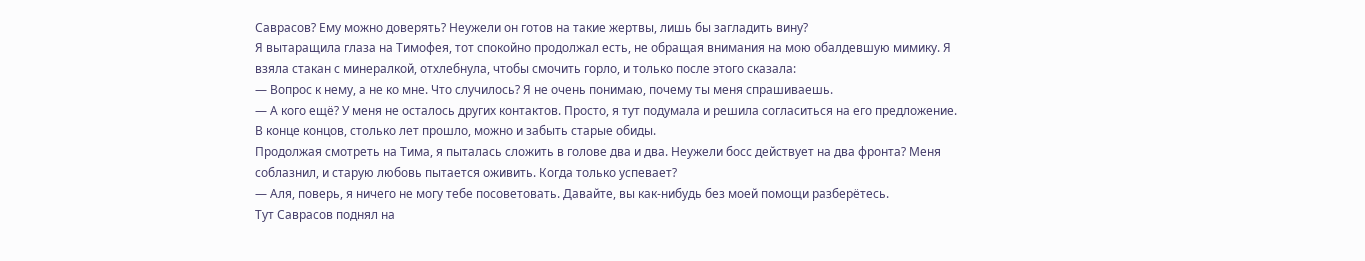Саврасов? Ему можно доверять? Неужели он готов на такие жертвы, лишь бы загладить вину?
Я вытаращила глаза на Тимофея, тот спокойно продолжал есть, не обращая внимания на мою обалдевшую мимику. Я взяла стакан с минералкой, отхлебнула, чтобы смочить горло, и только после этого сказала:
— Вопрос к нему, а не ко мне. Что случилось? Я не очень понимаю, почему ты меня спрашиваешь.
— А кого ещё? У меня не осталось других контактов. Просто, я тут подумала и решила согласиться на его предложение. В конце концов, столько лет прошло, можно и забыть старые обиды.
Продолжая смотреть на Тима, я пыталась сложить в голове два и два. Неужели босс действует на два фронта? Меня соблазнил, и старую любовь пытается оживить. Когда только успевает?
— Аля, поверь, я ничего не могу тебе посоветовать. Давайте, вы как-нибудь без моей помощи разберётесь.
Тут Саврасов поднял на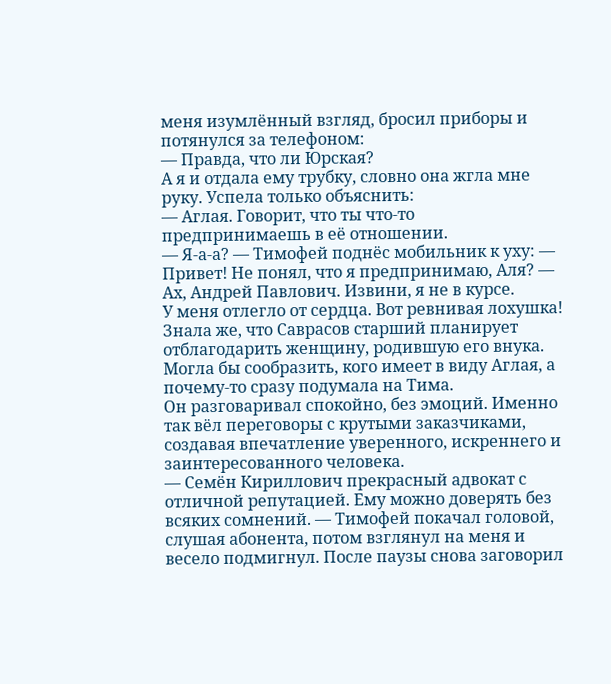меня изумлённый взгляд, бросил приборы и потянулся за телефоном:
— Правда, что ли Юрская?
А я и отдала ему трубку, словно она жгла мне руку. Успела только объяснить:
— Аглая. Говорит, что ты что-то предпринимаешь в её отношении.
— Я-а-а? — Тимофей поднёс мобильник к уху: — Привет! Не понял, что я предпринимаю, Аля? — Ах, Андрей Павлович. Извини, я не в курсе.
У меня отлегло от сердца. Вот ревнивая лохушка! Знала же, что Саврасов старший планирует отблагодарить женщину, родившую его внука. Могла бы сообразить, кого имеет в виду Аглая, а почему-то сразу подумала на Тима.
Он разговаривал спокойно, без эмоций. Именно так вёл переговоры с крутыми заказчиками, создавая впечатление уверенного, искреннего и заинтересованного человека.
— Семён Кириллович прекрасный адвокат с отличной репутацией. Ему можно доверять без всяких сомнений. — Тимофей покачал головой, слушая абонента, потом взглянул на меня и весело подмигнул. После паузы снова заговорил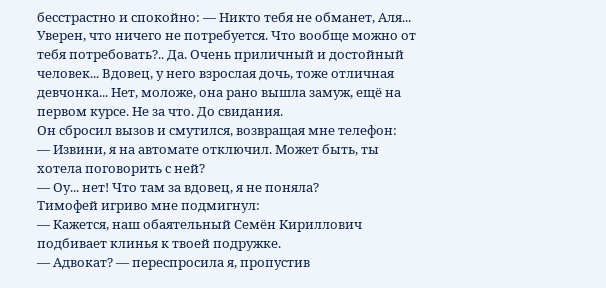бесстрастно и спокойно: — Никто тебя не обманет, Аля... Уверен, что ничего не потребуется. Что вообще можно от тебя потребовать?.. Да. Очень приличный и достойный человек... Вдовец, у него взрослая дочь, тоже отличная девчонка... Нет, моложе, она рано вышла замуж, ещё на первом курсе. Не за что. До свидания.
Он сбросил вызов и смутился, возвращая мне телефон:
— Извини, я на автомате отключил. Может быть, ты хотела поговорить с ней?
— Оу... нет! Что там за вдовец, я не поняла?
Тимофей игриво мне подмигнул:
— Кажется, наш обаятельный Семён Кириллович подбивает клинья к твоей подружке.
— Адвокат? — переспросила я, пропустив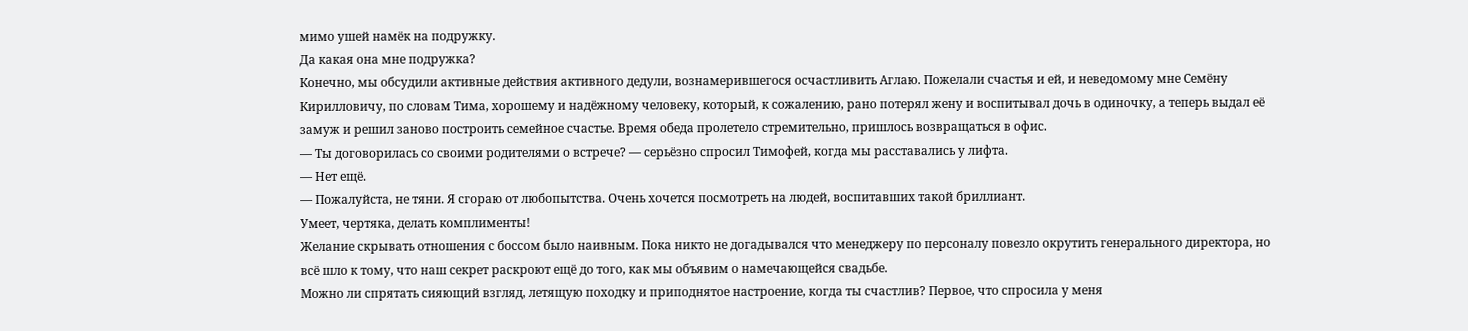мимо ушей намёк на подружку.
Да какая она мне подружка?
Конечно, мы обсудили активные действия активного дедули, вознамерившегося осчастливить Аглаю. Пожелали счастья и ей, и неведомому мне Семёну Кирилловичу, по словам Тима, хорошему и надёжному человеку, который, к сожалению, рано потерял жену и воспитывал дочь в одиночку, а теперь выдал её замуж и решил заново построить семейное счастье. Время обеда пролетело стремительно, пришлось возвращаться в офис.
— Ты договорилась со своими родителями о встрече? — серьёзно спросил Тимофей, когда мы расставались у лифта.
— Нет ещё.
— Пожалуйста, не тяни. Я сгораю от любопытства. Очень хочется посмотреть на людей, воспитавших такой бриллиант.
Умеет, чертяка, делать комплименты!
Желание скрывать отношения с боссом было наивным. Пока никто не догадывался что менеджеру по персоналу повезло окрутить генерального директора, но всё шло к тому, что наш секрет раскроют ещё до того, как мы объявим о намечающейся свадьбе.
Можно ли спрятать сияющий взгляд, летящую походку и приподнятое настроение, когда ты счастлив? Первое, что спросила у меня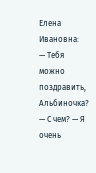Елена Ивановна:
— Тебя можно поздравить, Альбиночка?
— С чем? — Я очень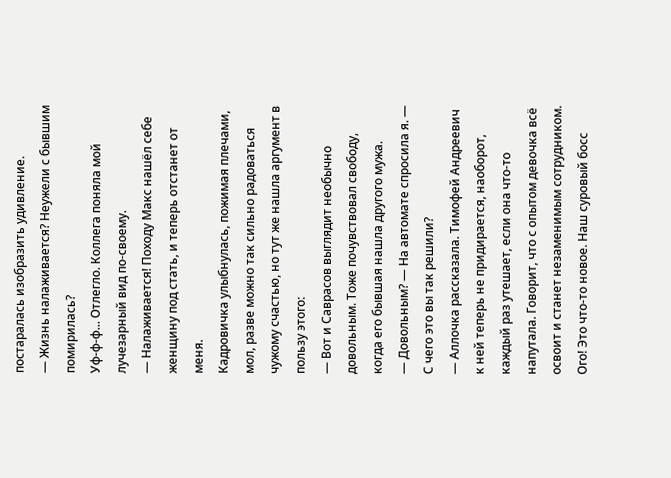постаралась изобразить удивление.
— Жизнь налаживается? Неужели с бывшим помирилась?
Уф-ф-ф... Отлегло. Коллега поняла мой лучезарный вид по-своему.
— Налаживается! Походу Макс нашёл себе женщину под стать, и теперь отстанет от меня.
Кадровичка улыбнулась, пожимая плечами, мол, разве можно так сильно радоваться чужому счастью, но тут же нашла аргумент в пользу этого:
— Вот и Саврасов выглядит необычно довольным. Тоже почувствовал свободу, когда его бывшая нашла другого мужа.
— Довольным? — На автомате спросила я. — С чего это вы так решили?
— Аллочка рассказала. Тимофей Андреевич к ней теперь не придирается, наоборот, каждый раз утешает, если она что-то напутала. Говорит, что с опытом девочка всё освоит и станет незаменимым сотрудником.
Ого! Это что-то новое. Наш суровый босс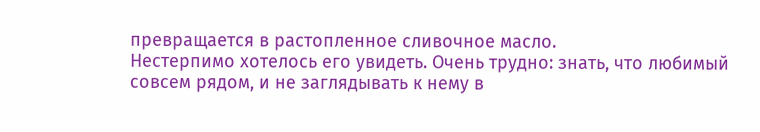превращается в растопленное сливочное масло.
Нестерпимо хотелось его увидеть. Очень трудно: знать, что любимый совсем рядом, и не заглядывать к нему в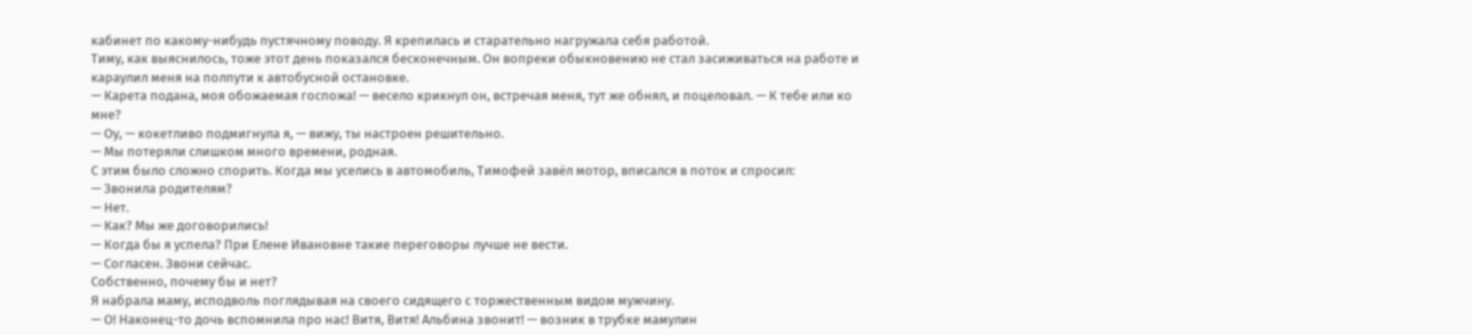кабинет по какому-нибудь пустячному поводу. Я крепилась и старательно нагружала себя работой.
Тиму, как выяснилось, тоже этот день показался бесконечным. Он вопреки обыкновению не стал засиживаться на работе и караулил меня на полпути к автобусной остановке.
— Карета подана, моя обожаемая госпожа! — весело крикнул он, встречая меня, тут же обнял, и поцеловал. — К тебе или ко мне?
— Оу, — кокетливо подмигнула я, — вижу, ты настроен решительно.
— Мы потеряли слишком много времени, родная.
С этим было сложно спорить. Когда мы уселись в автомобиль, Тимофей завёл мотор, вписался в поток и спросил:
— Звонила родителям?
— Нет.
— Как? Мы же договорились!
— Когда бы я успела? При Елене Ивановне такие переговоры лучше не вести.
— Согласен. Звони сейчас.
Собственно, почему бы и нет?
Я набрала маму, исподволь поглядывая на своего сидящего с торжественным видом мужчину.
— О! Наконец-то дочь вспомнила про нас! Витя, Витя! Альбина звонит! — возник в трубке мамулин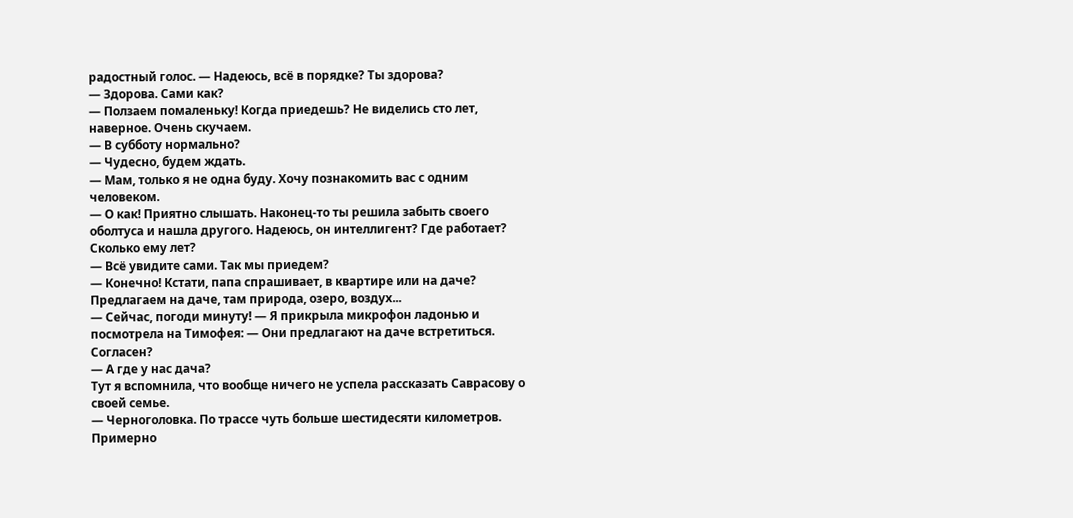радостный голос. — Надеюсь, всё в порядке? Ты здорова?
— Здорова. Сами как?
— Ползаем помаленьку! Когда приедешь? Не виделись сто лет, наверное. Очень скучаем.
— В субботу нормально?
— Чудесно, будем ждать.
— Мам, только я не одна буду. Хочу познакомить вас с одним человеком.
— О как! Приятно слышать. Наконец-то ты решила забыть своего оболтуса и нашла другого. Надеюсь, он интеллигент? Где работает? Сколько ему лет?
— Всё увидите сами. Так мы приедем?
— Конечно! Кстати, папа спрашивает, в квартире или на даче? Предлагаем на даче, там природа, озеро, воздух...
— Сейчас, погоди минуту! — Я прикрыла микрофон ладонью и посмотрела на Тимофея: — Они предлагают на даче встретиться. Согласен?
— А где у нас дача?
Тут я вспомнила, что вообще ничего не успела рассказать Саврасову о своей семье.
— Черноголовка. По трассе чуть больше шестидесяти километров. Примерно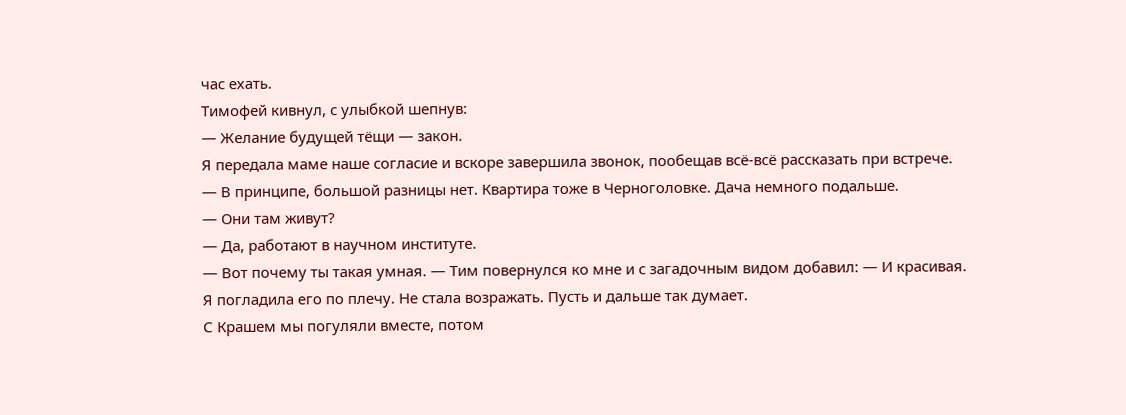час ехать.
Тимофей кивнул, с улыбкой шепнув:
— Желание будущей тёщи — закон.
Я передала маме наше согласие и вскоре завершила звонок, пообещав всё-всё рассказать при встрече.
— В принципе, большой разницы нет. Квартира тоже в Черноголовке. Дача немного подальше.
— Они там живут?
— Да, работают в научном институте.
— Вот почему ты такая умная. — Тим повернулся ко мне и с загадочным видом добавил: — И красивая.
Я погладила его по плечу. Не стала возражать. Пусть и дальше так думает.
С Крашем мы погуляли вместе, потом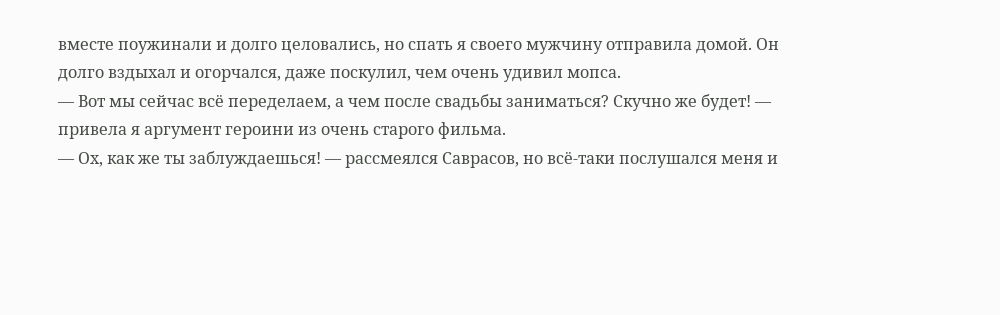вместе поужинали и долго целовались, но спать я своего мужчину отправила домой. Он долго вздыхал и огорчался, даже поскулил, чем очень удивил мопса.
— Вот мы сейчас всё переделаем, а чем после свадьбы заниматься? Скучно же будет! — привела я аргумент героини из очень старого фильма.
— Ох, как же ты заблуждаешься! — рассмеялся Саврасов, но всё-таки послушался меня и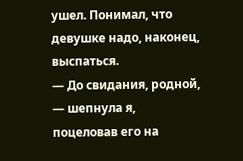ушел. Понимал, что девушке надо, наконец, выспаться.
— До свидания, родной, — шепнула я, поцеловав его на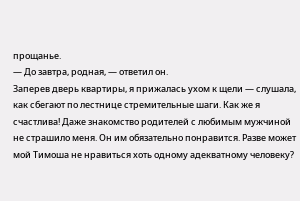прощанье.
— До завтра, родная, — ответил он.
Заперев дверь квартиры, я прижалась ухом к щели — слушала, как сбегают по лестнице стремительные шаги. Как же я счастлива! Даже знакомство родителей с любимым мужчиной не страшило меня. Он им обязательно понравится. Разве может мой Тимоша не нравиться хоть одному адекватному человеку?